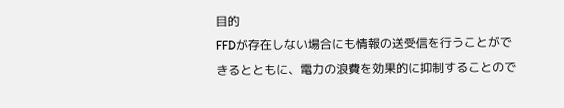目的
FFDが存在しない場合にも情報の送受信を行うことができるとともに、電力の浪費を効果的に抑制することので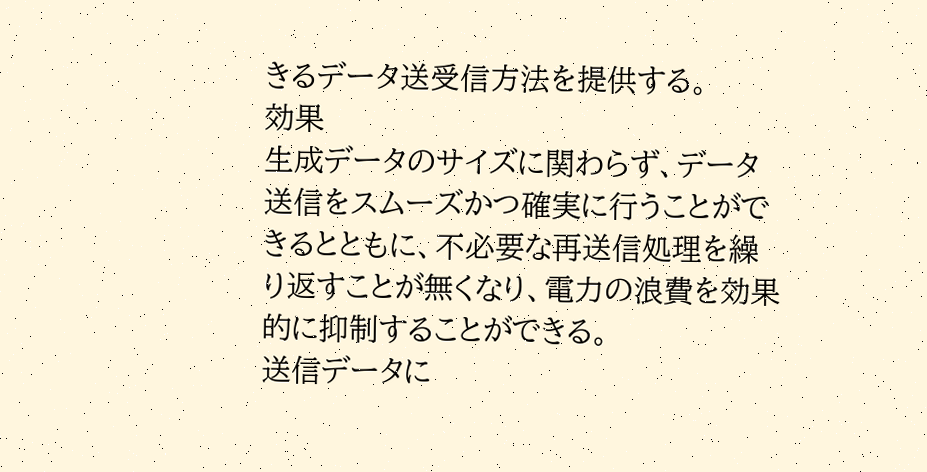きるデータ送受信方法を提供する。
効果
生成データのサイズに関わらず、データ送信をスムーズかつ確実に行うことができるとともに、不必要な再送信処理を繰り返すことが無くなり、電力の浪費を効果的に抑制することができる。
送信データに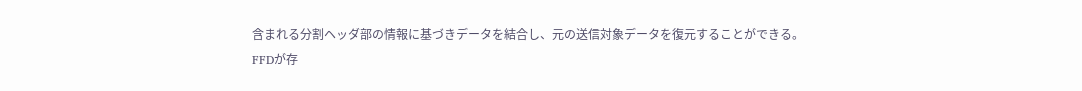含まれる分割ヘッダ部の情報に基づきデータを結合し、元の送信対象データを復元することができる。
FFDが存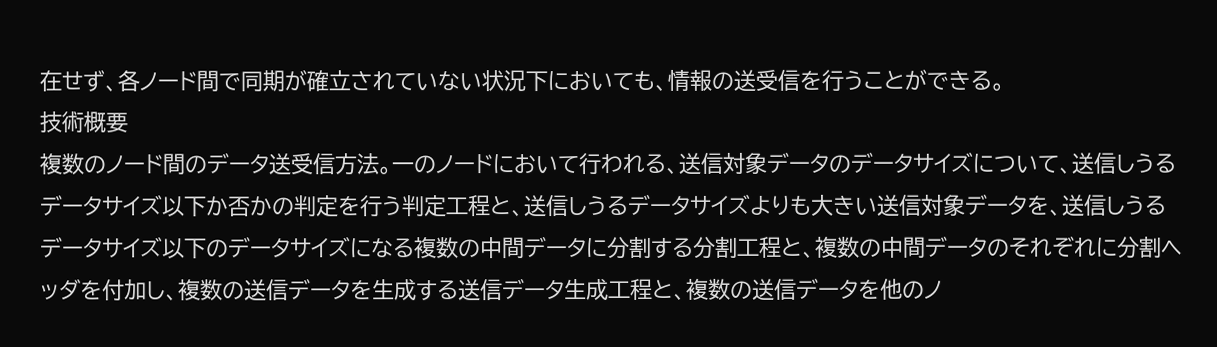在せず、各ノード間で同期が確立されていない状況下においても、情報の送受信を行うことができる。
技術概要
複数のノード間のデータ送受信方法。一のノードにおいて行われる、送信対象データのデータサイズについて、送信しうるデータサイズ以下か否かの判定を行う判定工程と、送信しうるデータサイズよりも大きい送信対象データを、送信しうるデータサイズ以下のデータサイズになる複数の中間データに分割する分割工程と、複数の中間データのそれぞれに分割ヘッダを付加し、複数の送信データを生成する送信データ生成工程と、複数の送信データを他のノ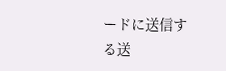ードに送信する送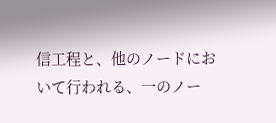信工程と、他のノードにおいて行われる、一のノー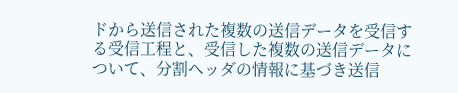ドから送信された複数の送信データを受信する受信工程と、受信した複数の送信データについて、分割ヘッダの情報に基づき送信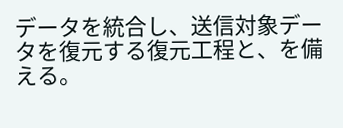データを統合し、送信対象データを復元する復元工程と、を備える。